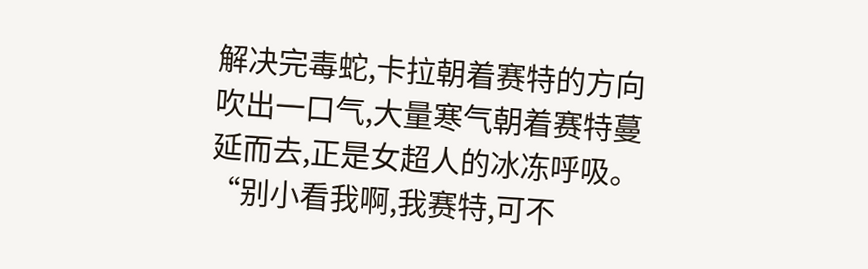解决完毒蛇,卡拉朝着赛特的方向吹出一口气,大量寒气朝着赛特蔓延而去,正是女超人的冰冻呼吸。
“别小看我啊,我赛特,可不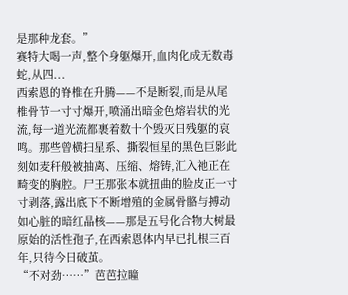是那种龙套。”
赛特大喝一声,整个身躯爆开,血肉化成无数毒蛇,从四...
西索恩的脊椎在升腾——不是断裂,而是从尾椎骨节一寸寸爆开,喷涌出暗金色熔岩状的光流,每一道光流都裹着数十个毁灭日残躯的哀鸣。那些曾横扫星系、撕裂恒星的黑色巨影此刻如麦秆般被抽离、压缩、熔铸,汇入祂正在畸变的胸腔。尸王那张本就扭曲的脸皮正一寸寸剥落,露出底下不断增殖的金属骨骼与搏动如心脏的暗红晶核——那是五号化合物大树最原始的活性孢子,在西索恩体内早已扎根三百年,只待今日破茧。
“不对劲……”芭芭拉瞳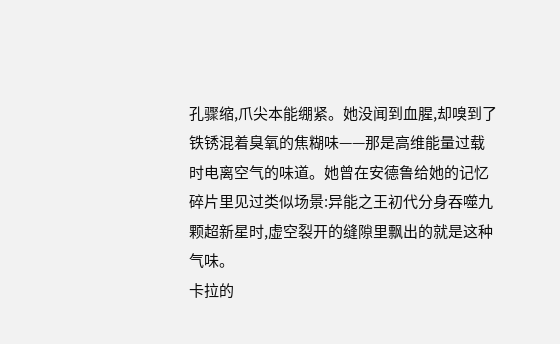孔骤缩,爪尖本能绷紧。她没闻到血腥,却嗅到了铁锈混着臭氧的焦糊味——那是高维能量过载时电离空气的味道。她曾在安德鲁给她的记忆碎片里见过类似场景:异能之王初代分身吞噬九颗超新星时,虚空裂开的缝隙里飘出的就是这种气味。
卡拉的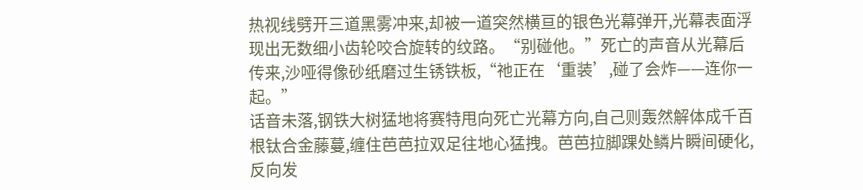热视线劈开三道黑雾冲来,却被一道突然横亘的银色光幕弹开,光幕表面浮现出无数细小齿轮咬合旋转的纹路。“别碰他。”死亡的声音从光幕后传来,沙哑得像砂纸磨过生锈铁板,“祂正在‘重装’,碰了会炸——连你一起。”
话音未落,钢铁大树猛地将赛特甩向死亡光幕方向,自己则轰然解体成千百根钛合金藤蔓,缠住芭芭拉双足往地心猛拽。芭芭拉脚踝处鳞片瞬间硬化,反向发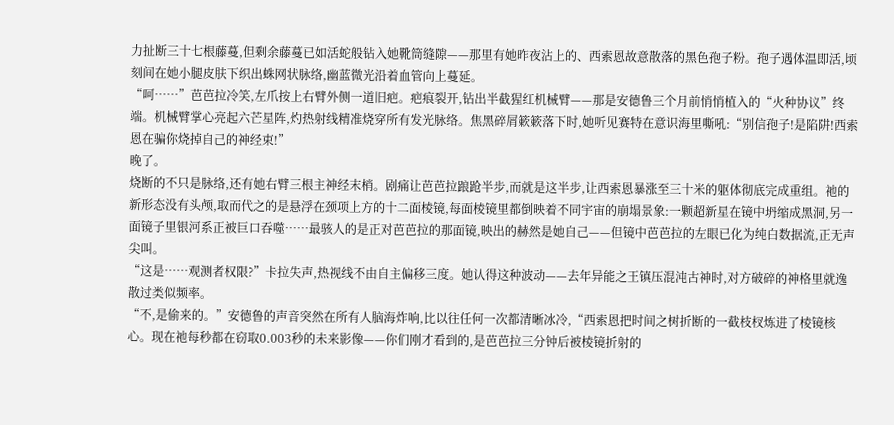力扯断三十七根藤蔓,但剩余藤蔓已如活蛇般钻入她靴筒缝隙——那里有她昨夜沾上的、西索恩故意散落的黑色孢子粉。孢子遇体温即活,顷刻间在她小腿皮肤下织出蛛网状脉络,幽蓝微光沿着血管向上蔓延。
“呵……”芭芭拉冷笑,左爪按上右臂外侧一道旧疤。疤痕裂开,钻出半截猩红机械臂——那是安德鲁三个月前悄悄植入的“火种协议”终端。机械臂掌心亮起六芒星阵,灼热射线精准烧穿所有发光脉络。焦黑碎屑簌簌落下时,她听见赛特在意识海里嘶吼:“别信孢子!是陷阱!西索恩在骗你烧掉自己的神经束!”
晚了。
烧断的不只是脉络,还有她右臂三根主神经末梢。剧痛让芭芭拉踉跄半步,而就是这半步,让西索恩暴涨至三十米的躯体彻底完成重组。祂的新形态没有头颅,取而代之的是悬浮在颈项上方的十二面棱镜,每面棱镜里都倒映着不同宇宙的崩塌景象:一颗超新星在镜中坍缩成黑洞,另一面镜子里银河系正被巨口吞噬……最骇人的是正对芭芭拉的那面镜,映出的赫然是她自己——但镜中芭芭拉的左眼已化为纯白数据流,正无声尖叫。
“这是……观测者权限?”卡拉失声,热视线不由自主偏移三度。她认得这种波动——去年异能之王镇压混沌古神时,对方破碎的神格里就逸散过类似频率。
“不,是偷来的。”安德鲁的声音突然在所有人脑海炸响,比以往任何一次都清晰冰冷,“西索恩把时间之树折断的一截枝杈炼进了棱镜核心。现在祂每秒都在窃取0.003秒的未来影像——你们刚才看到的,是芭芭拉三分钟后被棱镜折射的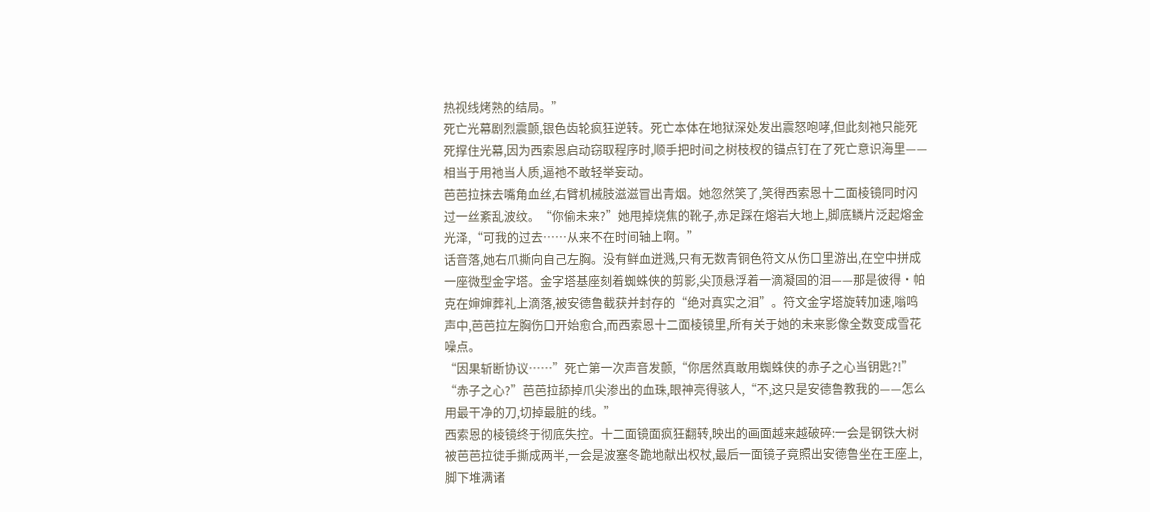热视线烤熟的结局。”
死亡光幕剧烈震颤,银色齿轮疯狂逆转。死亡本体在地狱深处发出震怒咆哮,但此刻祂只能死死撑住光幕,因为西索恩启动窃取程序时,顺手把时间之树枝杈的锚点钉在了死亡意识海里——相当于用祂当人质,逼祂不敢轻举妄动。
芭芭拉抹去嘴角血丝,右臂机械肢滋滋冒出青烟。她忽然笑了,笑得西索恩十二面棱镜同时闪过一丝紊乱波纹。“你偷未来?”她甩掉烧焦的靴子,赤足踩在熔岩大地上,脚底鳞片泛起熔金光泽,“可我的过去……从来不在时间轴上啊。”
话音落,她右爪撕向自己左胸。没有鲜血迸溅,只有无数青铜色符文从伤口里游出,在空中拼成一座微型金字塔。金字塔基座刻着蜘蛛侠的剪影,尖顶悬浮着一滴凝固的泪——那是彼得·帕克在婶婶葬礼上滴落,被安德鲁截获并封存的“绝对真实之泪”。符文金字塔旋转加速,嗡鸣声中,芭芭拉左胸伤口开始愈合,而西索恩十二面棱镜里,所有关于她的未来影像全数变成雪花噪点。
“因果斩断协议……”死亡第一次声音发颤,“你居然真敢用蜘蛛侠的赤子之心当钥匙?!”
“赤子之心?”芭芭拉舔掉爪尖渗出的血珠,眼神亮得骇人,“不,这只是安德鲁教我的——怎么用最干净的刀,切掉最脏的线。”
西索恩的棱镜终于彻底失控。十二面镜面疯狂翻转,映出的画面越来越破碎:一会是钢铁大树被芭芭拉徒手撕成两半,一会是波塞冬跪地献出权杖,最后一面镜子竟照出安德鲁坐在王座上,脚下堆满诸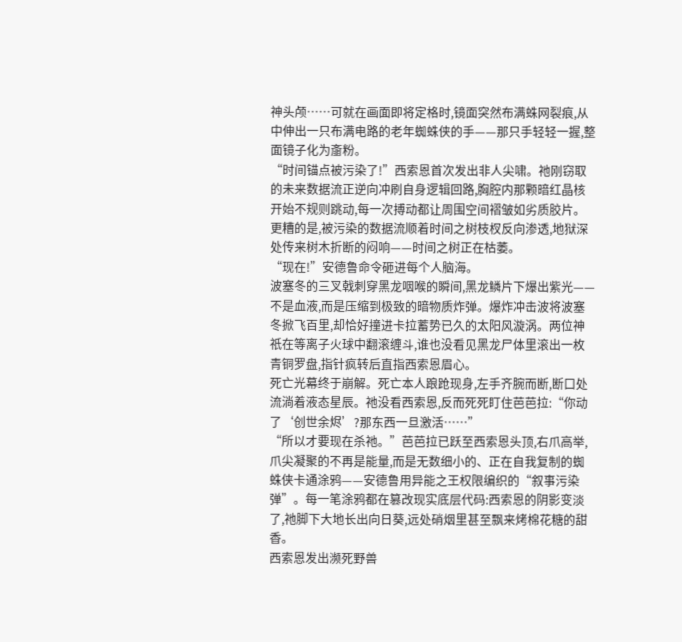神头颅……可就在画面即将定格时,镜面突然布满蛛网裂痕,从中伸出一只布满电路的老年蜘蛛侠的手——那只手轻轻一握,整面镜子化为齑粉。
“时间锚点被污染了!”西索恩首次发出非人尖啸。祂刚窃取的未来数据流正逆向冲刷自身逻辑回路,胸腔内那颗暗红晶核开始不规则跳动,每一次搏动都让周围空间褶皱如劣质胶片。更糟的是,被污染的数据流顺着时间之树枝杈反向渗透,地狱深处传来树木折断的闷响——时间之树正在枯萎。
“现在!”安德鲁命令砸进每个人脑海。
波塞冬的三叉戟刺穿黑龙咽喉的瞬间,黑龙鳞片下爆出紫光——不是血液,而是压缩到极致的暗物质炸弹。爆炸冲击波将波塞冬掀飞百里,却恰好撞进卡拉蓄势已久的太阳风漩涡。两位神祇在等离子火球中翻滚缠斗,谁也没看见黑龙尸体里滚出一枚青铜罗盘,指针疯转后直指西索恩眉心。
死亡光幕终于崩解。死亡本人踉跄现身,左手齐腕而断,断口处流淌着液态星辰。祂没看西索恩,反而死死盯住芭芭拉:“你动了‘创世余烬’?那东西一旦激活……”
“所以才要现在杀祂。”芭芭拉已跃至西索恩头顶,右爪高举,爪尖凝聚的不再是能量,而是无数细小的、正在自我复制的蜘蛛侠卡通涂鸦——安德鲁用异能之王权限编织的“叙事污染弹”。每一笔涂鸦都在篡改现实底层代码:西索恩的阴影变淡了,祂脚下大地长出向日葵,远处硝烟里甚至飘来烤棉花糖的甜香。
西索恩发出濒死野兽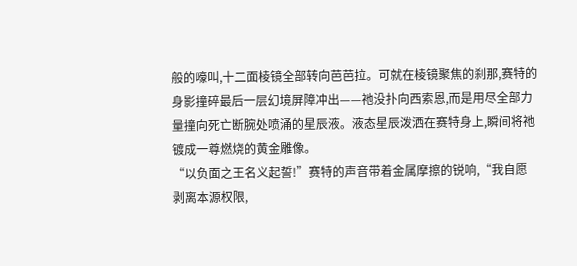般的嚎叫,十二面棱镜全部转向芭芭拉。可就在棱镜聚焦的刹那,赛特的身影撞碎最后一层幻境屏障冲出——祂没扑向西索恩,而是用尽全部力量撞向死亡断腕处喷涌的星辰液。液态星辰泼洒在赛特身上,瞬间将祂镀成一尊燃烧的黄金雕像。
“以负面之王名义起誓!”赛特的声音带着金属摩擦的锐响,“我自愿剥离本源权限,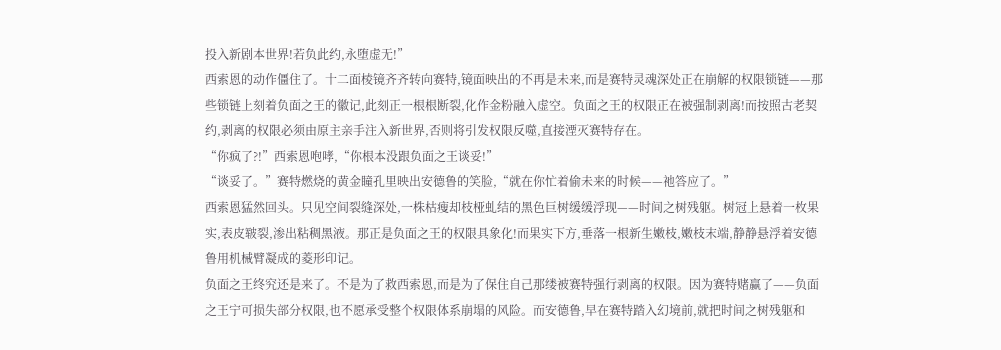投入新剧本世界!若负此约,永堕虚无!”
西索恩的动作僵住了。十二面棱镜齐齐转向赛特,镜面映出的不再是未来,而是赛特灵魂深处正在崩解的权限锁链——那些锁链上刻着负面之王的徽记,此刻正一根根断裂,化作金粉融入虚空。负面之王的权限正在被强制剥离!而按照古老契约,剥离的权限必须由原主亲手注入新世界,否则将引发权限反噬,直接湮灭赛特存在。
“你疯了?!”西索恩咆哮,“你根本没跟负面之王谈妥!”
“谈妥了。”赛特燃烧的黄金瞳孔里映出安德鲁的笑脸,“就在你忙着偷未来的时候——祂答应了。”
西索恩猛然回头。只见空间裂缝深处,一株枯瘦却枝桠虬结的黑色巨树缓缓浮现——时间之树残躯。树冠上悬着一枚果实,表皮皲裂,渗出粘稠黑液。那正是负面之王的权限具象化!而果实下方,垂落一根新生嫩枝,嫩枝末端,静静悬浮着安德鲁用机械臂凝成的菱形印记。
负面之王终究还是来了。不是为了救西索恩,而是为了保住自己那缕被赛特强行剥离的权限。因为赛特赌赢了——负面之王宁可损失部分权限,也不愿承受整个权限体系崩塌的风险。而安德鲁,早在赛特踏入幻境前,就把时间之树残躯和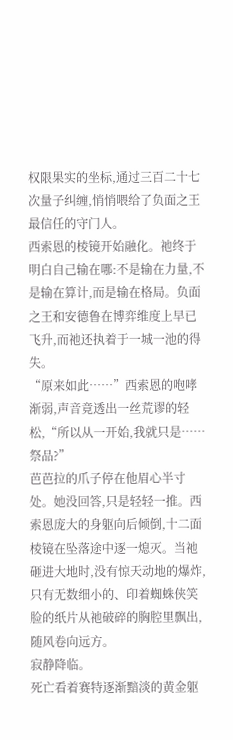权限果实的坐标,通过三百二十七次量子纠缠,悄悄喂给了负面之王最信任的守门人。
西索恩的棱镜开始融化。祂终于明白自己输在哪:不是输在力量,不是输在算计,而是输在格局。负面之王和安德鲁在博弈维度上早已飞升,而祂还执着于一城一池的得失。
“原来如此……”西索恩的咆哮渐弱,声音竟透出一丝荒谬的轻松,“所以从一开始,我就只是……祭品?”
芭芭拉的爪子停在他眉心半寸处。她没回答,只是轻轻一推。西索恩庞大的身躯向后倾倒,十二面棱镜在坠落途中逐一熄灭。当祂砸进大地时,没有惊天动地的爆炸,只有无数细小的、印着蜘蛛侠笑脸的纸片从祂破碎的胸腔里飘出,随风卷向远方。
寂静降临。
死亡看着赛特逐渐黯淡的黄金躯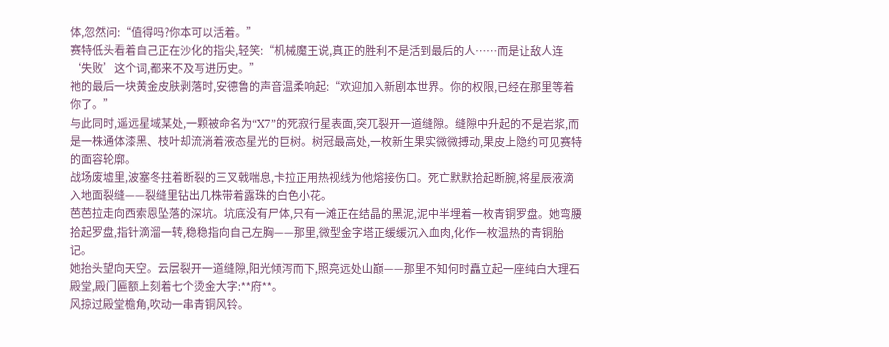体,忽然问:“值得吗?你本可以活着。”
赛特低头看着自己正在沙化的指尖,轻笑:“机械魔王说,真正的胜利不是活到最后的人……而是让敌人连‘失败’这个词,都来不及写进历史。”
祂的最后一块黄金皮肤剥落时,安德鲁的声音温柔响起:“欢迎加入新剧本世界。你的权限,已经在那里等着你了。”
与此同时,遥远星域某处,一颗被命名为“X7”的死寂行星表面,突兀裂开一道缝隙。缝隙中升起的不是岩浆,而是一株通体漆黑、枝叶却流淌着液态星光的巨树。树冠最高处,一枚新生果实微微搏动,果皮上隐约可见赛特的面容轮廓。
战场废墟里,波塞冬拄着断裂的三叉戟喘息,卡拉正用热视线为他熔接伤口。死亡默默拾起断腕,将星辰液滴入地面裂缝——裂缝里钻出几株带着露珠的白色小花。
芭芭拉走向西索恩坠落的深坑。坑底没有尸体,只有一滩正在结晶的黑泥,泥中半埋着一枚青铜罗盘。她弯腰拾起罗盘,指针滴溜一转,稳稳指向自己左胸——那里,微型金字塔正缓缓沉入血肉,化作一枚温热的青铜胎记。
她抬头望向天空。云层裂开一道缝隙,阳光倾泻而下,照亮远处山巅——那里不知何时矗立起一座纯白大理石殿堂,殿门匾额上刻着七个烫金大字:**府**。
风掠过殿堂檐角,吹动一串青铜风铃。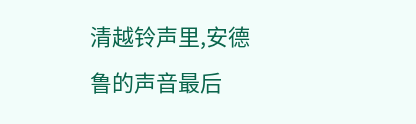清越铃声里,安德鲁的声音最后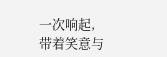一次响起,带着笑意与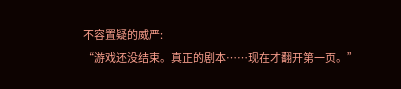不容置疑的威严:
“游戏还没结束。真正的剧本……现在才翻开第一页。”